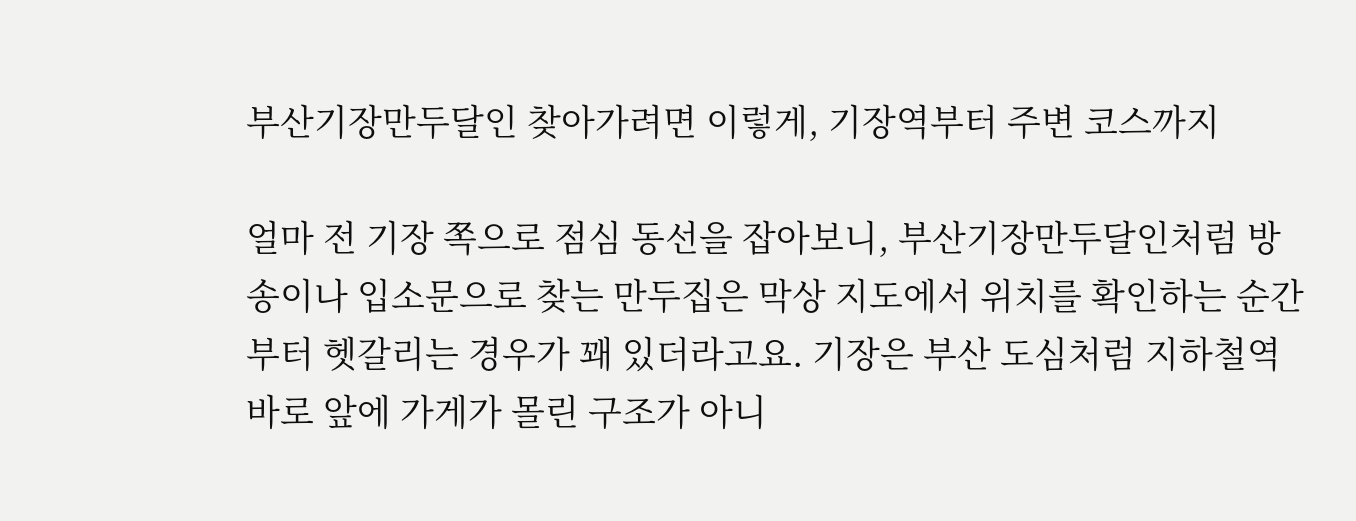부산기장만두달인 찾아가려면 이렇게, 기장역부터 주변 코스까지

얼마 전 기장 쪽으로 점심 동선을 잡아보니, 부산기장만두달인처럼 방송이나 입소문으로 찾는 만두집은 막상 지도에서 위치를 확인하는 순간부터 헷갈리는 경우가 꽤 있더라고요. 기장은 부산 도심처럼 지하철역 바로 앞에 가게가 몰린 구조가 아니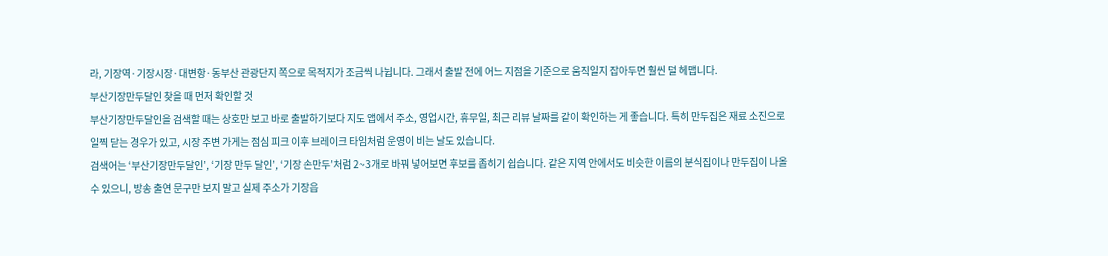라, 기장역·기장시장·대변항·동부산 관광단지 쪽으로 목적지가 조금씩 나뉩니다. 그래서 출발 전에 어느 지점을 기준으로 움직일지 잡아두면 훨씬 덜 헤맵니다.
부산기장만두달인 찾을 때 먼저 확인할 것
부산기장만두달인을 검색할 때는 상호만 보고 바로 출발하기보다 지도 앱에서 주소, 영업시간, 휴무일, 최근 리뷰 날짜를 같이 확인하는 게 좋습니다. 특히 만두집은 재료 소진으로 일찍 닫는 경우가 있고, 시장 주변 가게는 점심 피크 이후 브레이크 타임처럼 운영이 비는 날도 있습니다.
검색어는 ‘부산기장만두달인’, ‘기장 만두 달인’, ‘기장 손만두’처럼 2~3개로 바꿔 넣어보면 후보를 좁히기 쉽습니다. 같은 지역 안에서도 비슷한 이름의 분식집이나 만두집이 나올 수 있으니, 방송 출연 문구만 보지 말고 실제 주소가 기장읍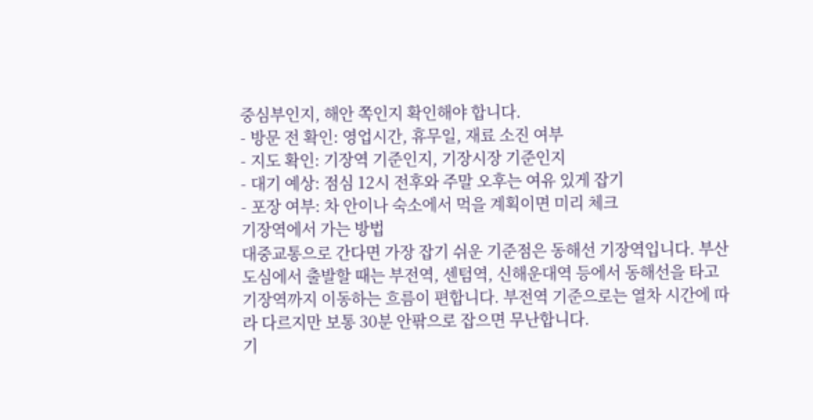중심부인지, 해안 쪽인지 확인해야 합니다.
- 방문 전 확인: 영업시간, 휴무일, 재료 소진 여부
- 지도 확인: 기장역 기준인지, 기장시장 기준인지
- 대기 예상: 점심 12시 전후와 주말 오후는 여유 있게 잡기
- 포장 여부: 차 안이나 숙소에서 먹을 계획이면 미리 체크
기장역에서 가는 방법
대중교통으로 간다면 가장 잡기 쉬운 기준점은 동해선 기장역입니다. 부산 도심에서 출발할 때는 부전역, 센텀역, 신해운대역 등에서 동해선을 타고 기장역까지 이동하는 흐름이 편합니다. 부전역 기준으로는 열차 시간에 따라 다르지만 보통 30분 안팎으로 잡으면 무난합니다.
기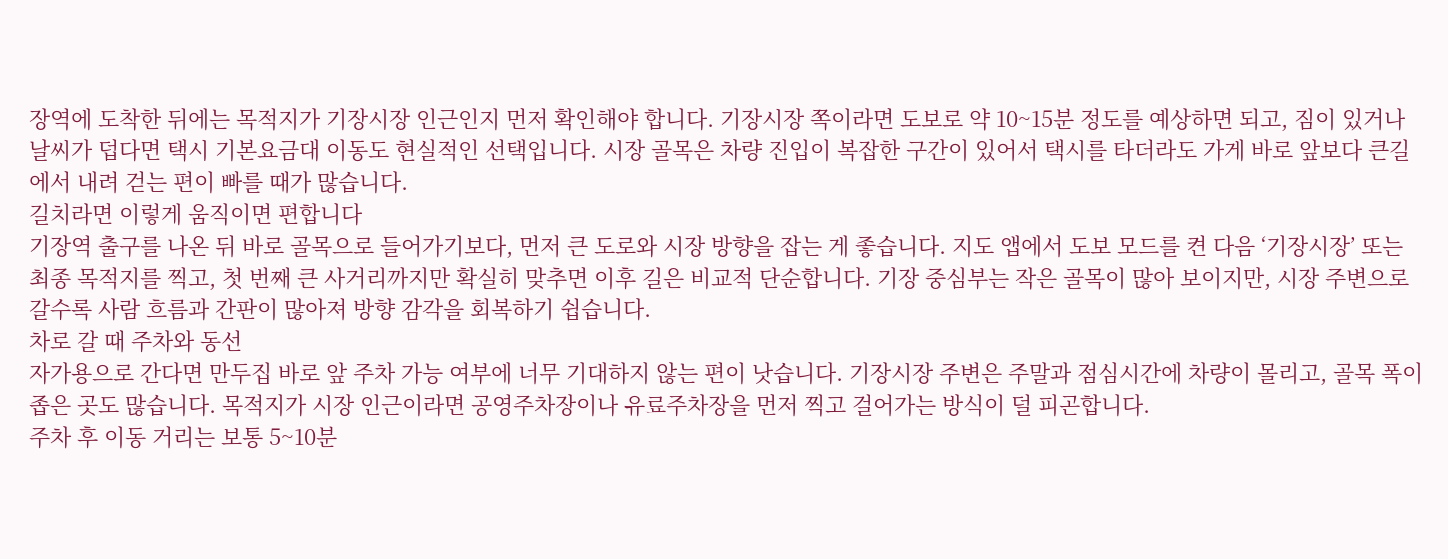장역에 도착한 뒤에는 목적지가 기장시장 인근인지 먼저 확인해야 합니다. 기장시장 쪽이라면 도보로 약 10~15분 정도를 예상하면 되고, 짐이 있거나 날씨가 덥다면 택시 기본요금대 이동도 현실적인 선택입니다. 시장 골목은 차량 진입이 복잡한 구간이 있어서 택시를 타더라도 가게 바로 앞보다 큰길에서 내려 걷는 편이 빠를 때가 많습니다.
길치라면 이렇게 움직이면 편합니다
기장역 출구를 나온 뒤 바로 골목으로 들어가기보다, 먼저 큰 도로와 시장 방향을 잡는 게 좋습니다. 지도 앱에서 도보 모드를 켠 다음 ‘기장시장’ 또는 최종 목적지를 찍고, 첫 번째 큰 사거리까지만 확실히 맞추면 이후 길은 비교적 단순합니다. 기장 중심부는 작은 골목이 많아 보이지만, 시장 주변으로 갈수록 사람 흐름과 간판이 많아져 방향 감각을 회복하기 쉽습니다.
차로 갈 때 주차와 동선
자가용으로 간다면 만두집 바로 앞 주차 가능 여부에 너무 기대하지 않는 편이 낫습니다. 기장시장 주변은 주말과 점심시간에 차량이 몰리고, 골목 폭이 좁은 곳도 많습니다. 목적지가 시장 인근이라면 공영주차장이나 유료주차장을 먼저 찍고 걸어가는 방식이 덜 피곤합니다.
주차 후 이동 거리는 보통 5~10분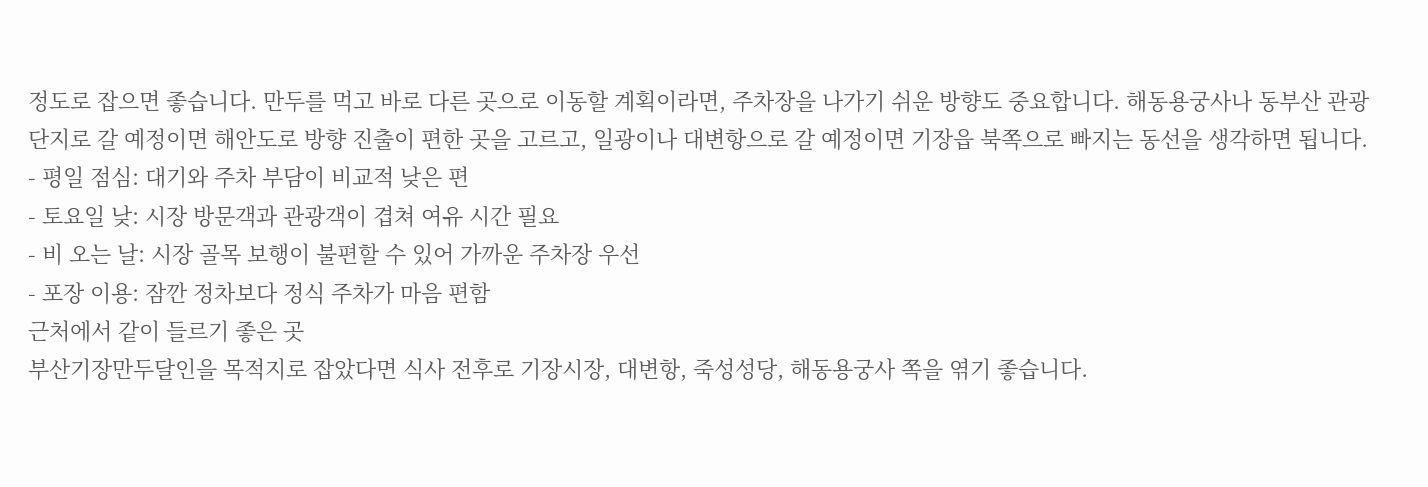정도로 잡으면 좋습니다. 만두를 먹고 바로 다른 곳으로 이동할 계획이라면, 주차장을 나가기 쉬운 방향도 중요합니다. 해동용궁사나 동부산 관광단지로 갈 예정이면 해안도로 방향 진출이 편한 곳을 고르고, 일광이나 대변항으로 갈 예정이면 기장읍 북쪽으로 빠지는 동선을 생각하면 됩니다.
- 평일 점심: 대기와 주차 부담이 비교적 낮은 편
- 토요일 낮: 시장 방문객과 관광객이 겹쳐 여유 시간 필요
- 비 오는 날: 시장 골목 보행이 불편할 수 있어 가까운 주차장 우선
- 포장 이용: 잠깐 정차보다 정식 주차가 마음 편함
근처에서 같이 들르기 좋은 곳
부산기장만두달인을 목적지로 잡았다면 식사 전후로 기장시장, 대변항, 죽성성당, 해동용궁사 쪽을 엮기 좋습니다.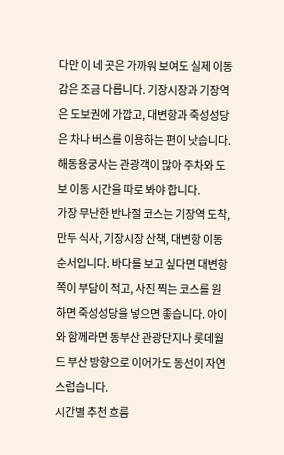다만 이 네 곳은 가까워 보여도 실제 이동감은 조금 다릅니다. 기장시장과 기장역은 도보권에 가깝고, 대변항과 죽성성당은 차나 버스를 이용하는 편이 낫습니다. 해동용궁사는 관광객이 많아 주차와 도보 이동 시간을 따로 봐야 합니다.
가장 무난한 반나절 코스는 기장역 도착, 만두 식사, 기장시장 산책, 대변항 이동 순서입니다. 바다를 보고 싶다면 대변항 쪽이 부담이 적고, 사진 찍는 코스를 원하면 죽성성당을 넣으면 좋습니다. 아이와 함께라면 동부산 관광단지나 롯데월드 부산 방향으로 이어가도 동선이 자연스럽습니다.
시간별 추천 흐름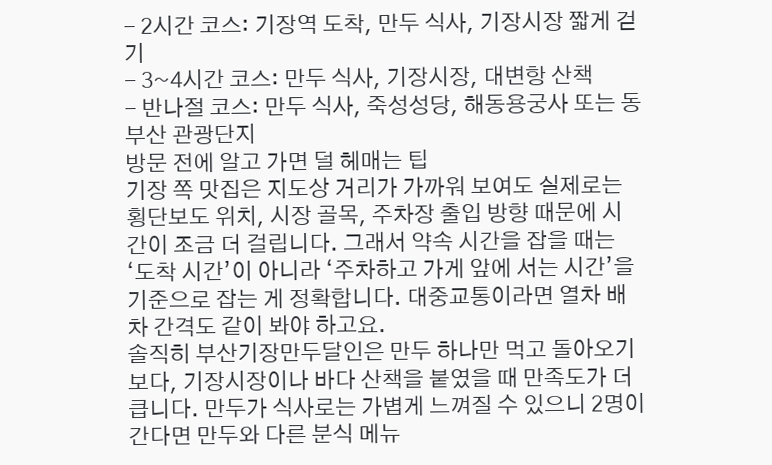- 2시간 코스: 기장역 도착, 만두 식사, 기장시장 짧게 걷기
- 3~4시간 코스: 만두 식사, 기장시장, 대변항 산책
- 반나절 코스: 만두 식사, 죽성성당, 해동용궁사 또는 동부산 관광단지
방문 전에 알고 가면 덜 헤매는 팁
기장 쪽 맛집은 지도상 거리가 가까워 보여도 실제로는 횡단보도 위치, 시장 골목, 주차장 출입 방향 때문에 시간이 조금 더 걸립니다. 그래서 약속 시간을 잡을 때는 ‘도착 시간’이 아니라 ‘주차하고 가게 앞에 서는 시간’을 기준으로 잡는 게 정확합니다. 대중교통이라면 열차 배차 간격도 같이 봐야 하고요.
솔직히 부산기장만두달인은 만두 하나만 먹고 돌아오기보다, 기장시장이나 바다 산책을 붙였을 때 만족도가 더 큽니다. 만두가 식사로는 가볍게 느껴질 수 있으니 2명이 간다면 만두와 다른 분식 메뉴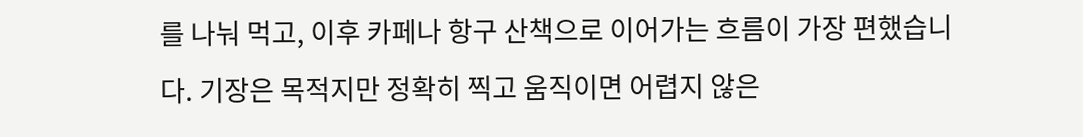를 나눠 먹고, 이후 카페나 항구 산책으로 이어가는 흐름이 가장 편했습니다. 기장은 목적지만 정확히 찍고 움직이면 어렵지 않은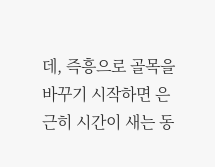데, 즉흥으로 골목을 바꾸기 시작하면 은근히 시간이 새는 동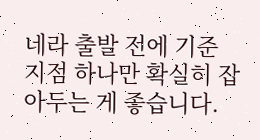네라 출발 전에 기준 지점 하나만 확실히 잡아두는 게 좋습니다.